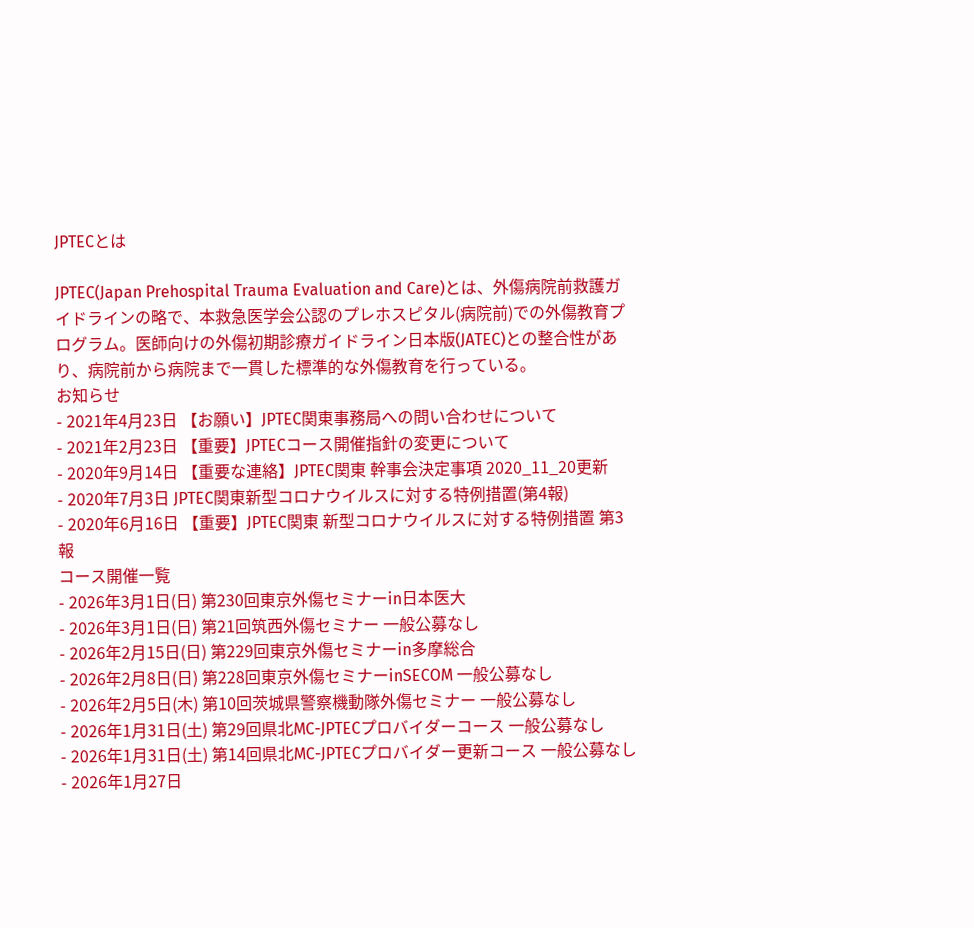JPTECとは

JPTEC(Japan Prehospital Trauma Evaluation and Care)とは、外傷病院前救護ガイドラインの略で、本救急医学会公認のプレホスピタル(病院前)での外傷教育プログラム。医師向けの外傷初期診療ガイドライン日本版(JATEC)との整合性があり、病院前から病院まで一貫した標準的な外傷教育を行っている。
お知らせ
- 2021年4月23日 【お願い】JPTEC関東事務局への問い合わせについて
- 2021年2月23日 【重要】JPTECコース開催指針の変更について
- 2020年9月14日 【重要な連絡】JPTEC関東 幹事会決定事項 2020_11_20更新
- 2020年7月3日 JPTEC関東新型コロナウイルスに対する特例措置(第4報)
- 2020年6月16日 【重要】JPTEC関東 新型コロナウイルスに対する特例措置 第3報
コース開催一覧
- 2026年3月1日(日) 第230回東京外傷セミナーin日本医大
- 2026年3月1日(日) 第21回筑西外傷セミナー 一般公募なし
- 2026年2月15日(日) 第229回東京外傷セミナーin多摩総合
- 2026年2月8日(日) 第228回東京外傷セミナーinSECOM 一般公募なし
- 2026年2月5日(木) 第10回茨城県警察機動隊外傷セミナー 一般公募なし
- 2026年1月31日(土) 第29回県北MC-JPTECプロバイダーコース 一般公募なし
- 2026年1月31日(土) 第14回県北MC-JPTECプロバイダー更新コース 一般公募なし
- 2026年1月27日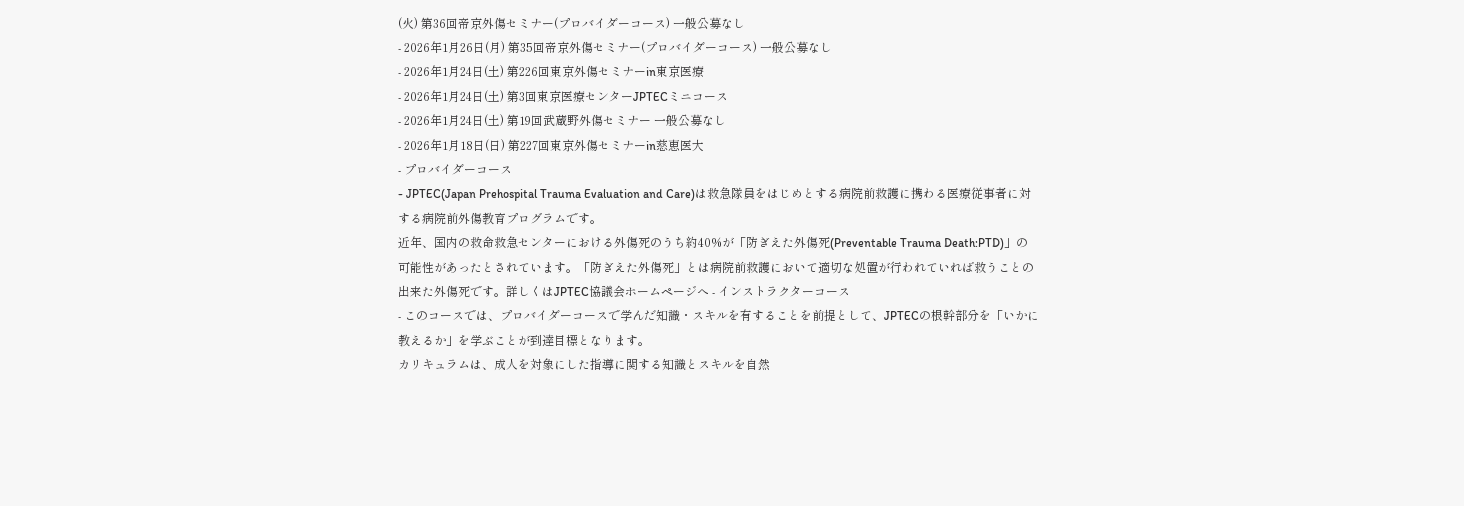(火) 第36回帝京外傷セミナー(プロバイダーコース) 一般公募なし
- 2026年1月26日(月) 第35回帝京外傷セミナー(プロバイダーコース) 一般公募なし
- 2026年1月24日(土) 第226回東京外傷セミナーin東京医療
- 2026年1月24日(土) 第3回東京医療センターJPTECミニコース
- 2026年1月24日(土) 第19回武蔵野外傷セミナー 一般公募なし
- 2026年1月18日(日) 第227回東京外傷セミナーin慈恵医大
- プロバイダーコース
- JPTEC(Japan Prehospital Trauma Evaluation and Care)は救急隊員をはじめとする病院前救護に携わる医療従事者に対する病院前外傷教育プログラムです。
近年、国内の救命救急センターにおける外傷死のうち約40%が「防ぎえた外傷死(Preventable Trauma Death:PTD)」の可能性があったとされています。「防ぎえた外傷死」とは病院前救護において適切な処置が行われていれば救うことの出来た外傷死です。詳しくはJPTEC協議会ホームページへ - インストラクターコース
- このコースでは、プロバイダーコースで学んだ知識・スキルを有することを前提として、JPTECの根幹部分を「いかに教えるか」を学ぶことが到達目標となります。
カリキュラムは、成人を対象にした指導に関する知識とスキルを自然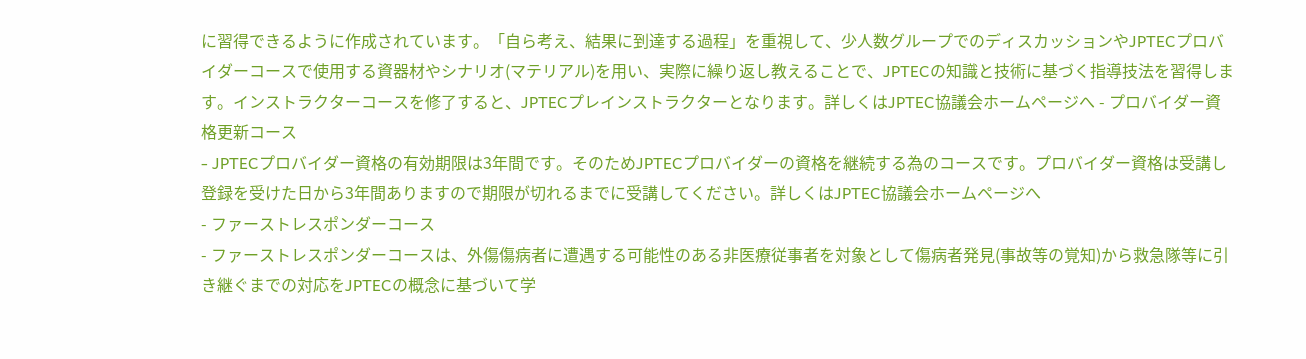に習得できるように作成されています。「自ら考え、結果に到達する過程」を重視して、少人数グループでのディスカッションやJPTECプロバイダーコースで使用する資器材やシナリオ(マテリアル)を用い、実際に繰り返し教えることで、JPTECの知識と技術に基づく指導技法を習得します。インストラクターコースを修了すると、JPTECプレインストラクターとなります。詳しくはJPTEC協議会ホームページへ - プロバイダー資格更新コース
- JPTECプロバイダー資格の有効期限は3年間です。そのためJPTECプロバイダーの資格を継続する為のコースです。プロバイダー資格は受講し登録を受けた日から3年間ありますので期限が切れるまでに受講してください。詳しくはJPTEC協議会ホームページへ
- ファーストレスポンダーコース
- ファーストレスポンダーコースは、外傷傷病者に遭遇する可能性のある非医療従事者を対象として傷病者発見(事故等の覚知)から救急隊等に引き継ぐまでの対応をJPTECの概念に基づいて学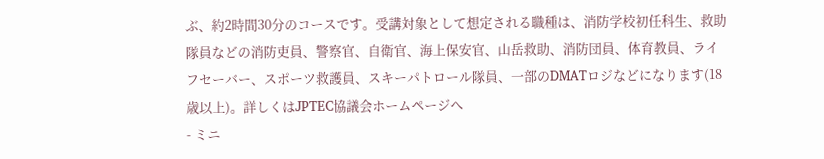ぶ、約2時間30分のコースです。受講対象として想定される職種は、消防学校初任科生、救助隊員などの消防吏員、警察官、自衛官、海上保安官、山岳救助、消防団員、体育教員、ライフセーバー、スポーツ救護員、スキーパトロール隊員、一部のDMATロジなどになります(18歳以上)。詳しくはJPTEC協議会ホームページへ
- ミニ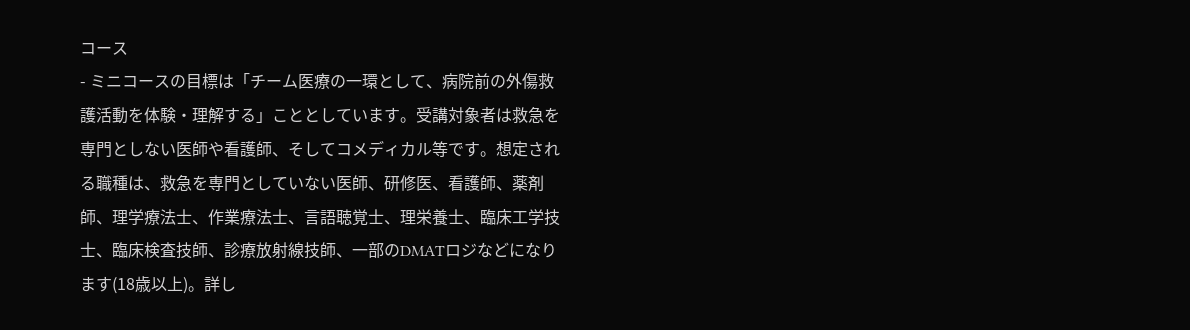コース
- ミニコースの目標は「チーム医療の一環として、病院前の外傷救護活動を体験・理解する」こととしています。受講対象者は救急を専門としない医師や看護師、そしてコメディカル等です。想定される職種は、救急を専門としていない医師、研修医、看護師、薬剤師、理学療法士、作業療法士、言語聴覚士、理栄養士、臨床工学技士、臨床検査技師、診療放射線技師、一部のDMATロジなどになります(18歳以上)。詳し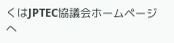くはJPTEC協議会ホームページへ